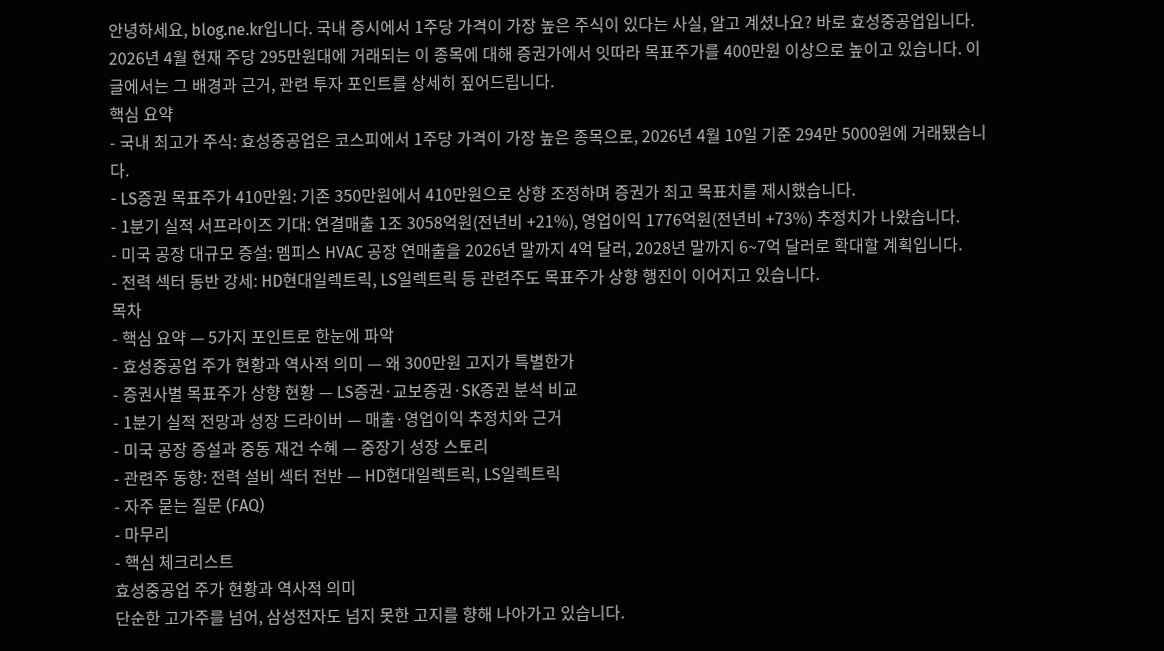안녕하세요, blog.ne.kr입니다. 국내 증시에서 1주당 가격이 가장 높은 주식이 있다는 사실, 알고 계셨나요? 바로 효성중공업입니다. 2026년 4월 현재 주당 295만원대에 거래되는 이 종목에 대해 증권가에서 잇따라 목표주가를 400만원 이상으로 높이고 있습니다. 이 글에서는 그 배경과 근거, 관련 투자 포인트를 상세히 짚어드립니다.
핵심 요약
- 국내 최고가 주식: 효성중공업은 코스피에서 1주당 가격이 가장 높은 종목으로, 2026년 4월 10일 기준 294만 5000원에 거래됐습니다.
- LS증권 목표주가 410만원: 기존 350만원에서 410만원으로 상향 조정하며 증권가 최고 목표치를 제시했습니다.
- 1분기 실적 서프라이즈 기대: 연결매출 1조 3058억원(전년비 +21%), 영업이익 1776억원(전년비 +73%) 추정치가 나왔습니다.
- 미국 공장 대규모 증설: 멤피스 HVAC 공장 연매출을 2026년 말까지 4억 달러, 2028년 말까지 6~7억 달러로 확대할 계획입니다.
- 전력 섹터 동반 강세: HD현대일렉트릭, LS일렉트릭 등 관련주도 목표주가 상향 행진이 이어지고 있습니다.
목차
- 핵심 요약 — 5가지 포인트로 한눈에 파악
- 효성중공업 주가 현황과 역사적 의미 — 왜 300만원 고지가 특별한가
- 증권사별 목표주가 상향 현황 — LS증권·교보증권·SK증권 분석 비교
- 1분기 실적 전망과 성장 드라이버 — 매출·영업이익 추정치와 근거
- 미국 공장 증설과 중동 재건 수혜 — 중장기 성장 스토리
- 관련주 동향: 전력 설비 섹터 전반 — HD현대일렉트릭, LS일렉트릭
- 자주 묻는 질문 (FAQ)
- 마무리
- 핵심 체크리스트
효성중공업 주가 현황과 역사적 의미
단순한 고가주를 넘어, 삼성전자도 넘지 못한 고지를 향해 나아가고 있습니다.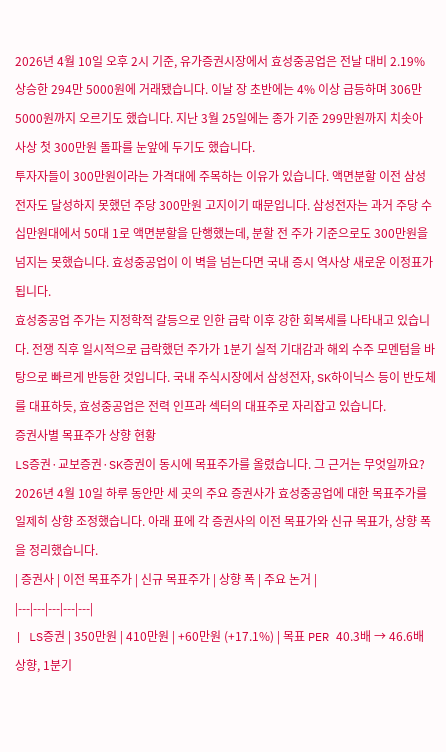2026년 4월 10일 오후 2시 기준, 유가증권시장에서 효성중공업은 전날 대비 2.19% 상승한 294만 5000원에 거래됐습니다. 이날 장 초반에는 4% 이상 급등하며 306만 5000원까지 오르기도 했습니다. 지난 3월 25일에는 종가 기준 299만원까지 치솟아 사상 첫 300만원 돌파를 눈앞에 두기도 했습니다.
투자자들이 300만원이라는 가격대에 주목하는 이유가 있습니다. 액면분할 이전 삼성전자도 달성하지 못했던 주당 300만원 고지이기 때문입니다. 삼성전자는 과거 주당 수십만원대에서 50대 1로 액면분할을 단행했는데, 분할 전 주가 기준으로도 300만원을 넘지는 못했습니다. 효성중공업이 이 벽을 넘는다면 국내 증시 역사상 새로운 이정표가 됩니다.
효성중공업 주가는 지정학적 갈등으로 인한 급락 이후 강한 회복세를 나타내고 있습니다. 전쟁 직후 일시적으로 급락했던 주가가 1분기 실적 기대감과 해외 수주 모멘텀을 바탕으로 빠르게 반등한 것입니다. 국내 주식시장에서 삼성전자, SK하이닉스 등이 반도체를 대표하듯, 효성중공업은 전력 인프라 섹터의 대표주로 자리잡고 있습니다.
증권사별 목표주가 상향 현황
LS증권·교보증권·SK증권이 동시에 목표주가를 올렸습니다. 그 근거는 무엇일까요?
2026년 4월 10일 하루 동안만 세 곳의 주요 증권사가 효성중공업에 대한 목표주가를 일제히 상향 조정했습니다. 아래 표에 각 증권사의 이전 목표가와 신규 목표가, 상향 폭을 정리했습니다.
| 증권사 | 이전 목표주가 | 신규 목표주가 | 상향 폭 | 주요 논거 |
|---|---|---|---|---|
| LS증권 | 350만원 | 410만원 | +60만원 (+17.1%) | 목표 PER 40.3배 → 46.6배 상향, 1분기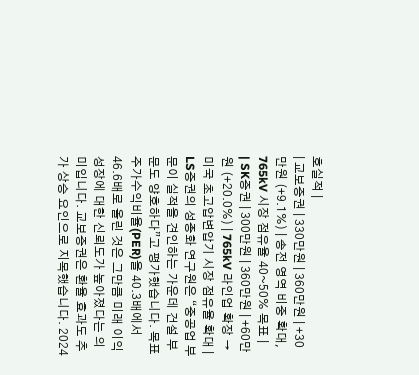호실적 |
| 교보증권 | 330만원 | 360만원 | +30만원 (+9.1%) | 송전 영역 비중 확대, 765kV 시장 점유율 40~50% 목표 |
| SK증권 | 300만원 | 360만원 | +60만원 (+20.0%) | 765kV 라인업 확장 → 미국 초고압변압기 시장 점유율 확대 |
LS증권의 성종화 연구원은 “중공업 부문이 실적을 견인하는 가운데 건설 부문도 양호하다”고 평가했습니다. 목표 주가수익비율(PER)을 40.3배에서 46.6배로 올린 것은 그만큼 미래 이익 성장에 대한 신뢰도가 높아졌다는 의미입니다. 교보증권은 환율 효과도 추가 상승 요인으로 지목했습니다. 2024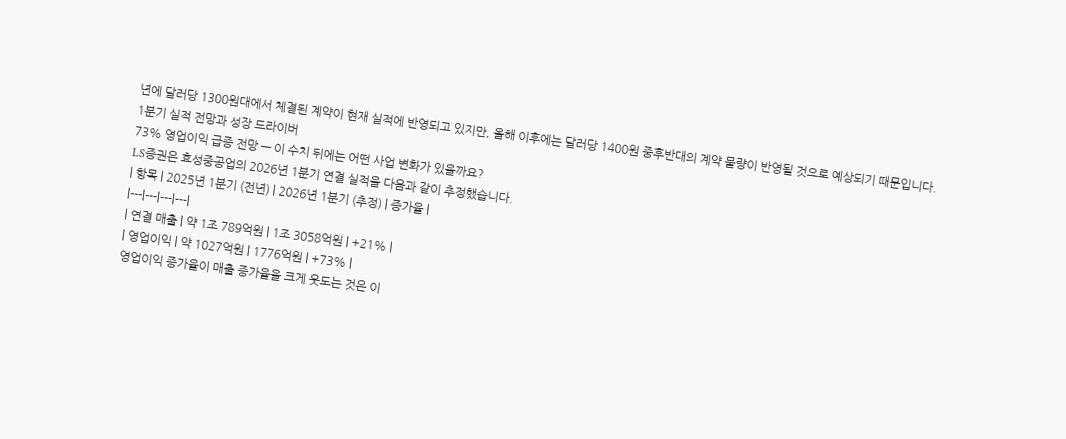년에 달러당 1300원대에서 체결된 계약이 현재 실적에 반영되고 있지만, 올해 이후에는 달러당 1400원 중후반대의 계약 물량이 반영될 것으로 예상되기 때문입니다.
1분기 실적 전망과 성장 드라이버
73% 영업이익 급증 전망 — 이 수치 뒤에는 어떤 사업 변화가 있을까요?
LS증권은 효성중공업의 2026년 1분기 연결 실적을 다음과 같이 추정했습니다.
| 항목 | 2025년 1분기 (전년) | 2026년 1분기 (추정) | 증가율 |
|---|---|---|---|
| 연결 매출 | 약 1조 789억원 | 1조 3058억원 | +21% |
| 영업이익 | 약 1027억원 | 1776억원 | +73% |
영업이익 증가율이 매출 증가율을 크게 웃도는 것은 이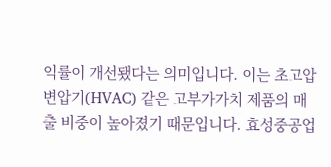익률이 개선됐다는 의미입니다. 이는 초고압변압기(HVAC) 같은 고부가가치 제품의 매출 비중이 높아졌기 때문입니다. 효성중공업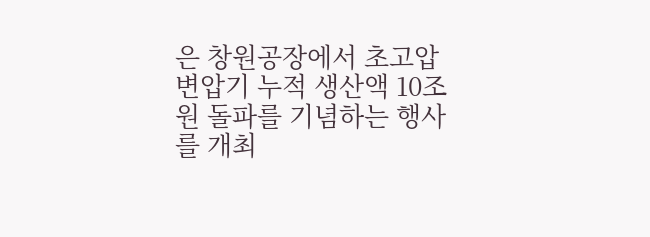은 창원공장에서 초고압변압기 누적 생산액 10조원 돌파를 기념하는 행사를 개최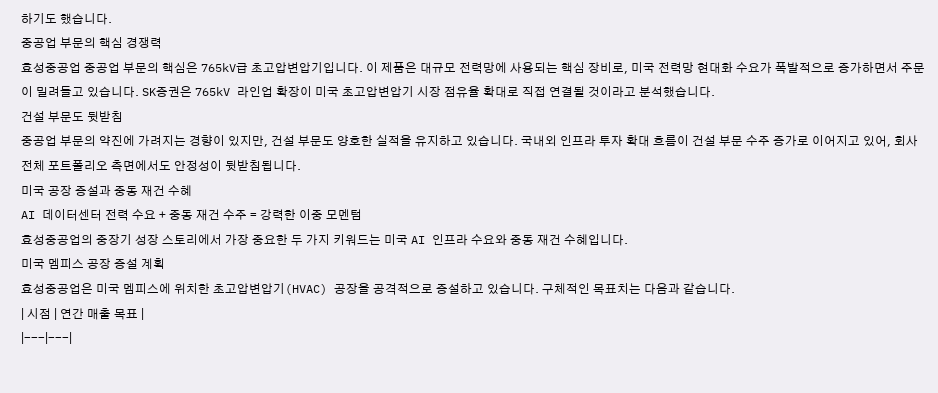하기도 했습니다.
중공업 부문의 핵심 경쟁력
효성중공업 중공업 부문의 핵심은 765kV급 초고압변압기입니다. 이 제품은 대규모 전력망에 사용되는 핵심 장비로, 미국 전력망 현대화 수요가 폭발적으로 증가하면서 주문이 밀려들고 있습니다. SK증권은 765kV 라인업 확장이 미국 초고압변압기 시장 점유율 확대로 직접 연결될 것이라고 분석했습니다.
건설 부문도 뒷받침
중공업 부문의 약진에 가려지는 경향이 있지만, 건설 부문도 양호한 실적을 유지하고 있습니다. 국내외 인프라 투자 확대 흐름이 건설 부문 수주 증가로 이어지고 있어, 회사 전체 포트폴리오 측면에서도 안정성이 뒷받침됩니다.
미국 공장 증설과 중동 재건 수혜
AI 데이터센터 전력 수요 + 중동 재건 수주 = 강력한 이중 모멘텀
효성중공업의 중장기 성장 스토리에서 가장 중요한 두 가지 키워드는 미국 AI 인프라 수요와 중동 재건 수혜입니다.
미국 멤피스 공장 증설 계획
효성중공업은 미국 멤피스에 위치한 초고압변압기(HVAC) 공장을 공격적으로 증설하고 있습니다. 구체적인 목표치는 다음과 같습니다.
| 시점 | 연간 매출 목표 |
|---|---|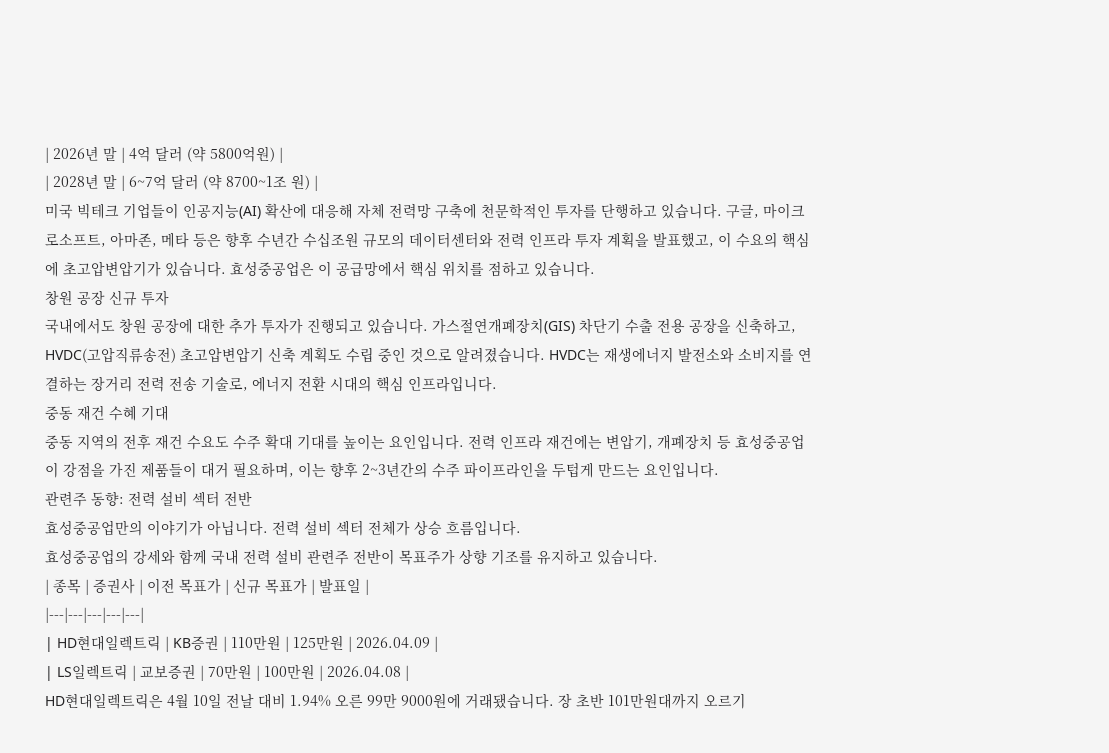| 2026년 말 | 4억 달러 (약 5800억원) |
| 2028년 말 | 6~7억 달러 (약 8700~1조 원) |
미국 빅테크 기업들이 인공지능(AI) 확산에 대응해 자체 전력망 구축에 천문학적인 투자를 단행하고 있습니다. 구글, 마이크로소프트, 아마존, 메타 등은 향후 수년간 수십조원 규모의 데이터센터와 전력 인프라 투자 계획을 발표했고, 이 수요의 핵심에 초고압변압기가 있습니다. 효성중공업은 이 공급망에서 핵심 위치를 점하고 있습니다.
창원 공장 신규 투자
국내에서도 창원 공장에 대한 추가 투자가 진행되고 있습니다. 가스절연개폐장치(GIS) 차단기 수출 전용 공장을 신축하고, HVDC(고압직류송전) 초고압변압기 신축 계획도 수립 중인 것으로 알려졌습니다. HVDC는 재생에너지 발전소와 소비지를 연결하는 장거리 전력 전송 기술로, 에너지 전환 시대의 핵심 인프라입니다.
중동 재건 수혜 기대
중동 지역의 전후 재건 수요도 수주 확대 기대를 높이는 요인입니다. 전력 인프라 재건에는 변압기, 개폐장치 등 효성중공업이 강점을 가진 제품들이 대거 필요하며, 이는 향후 2~3년간의 수주 파이프라인을 두텁게 만드는 요인입니다.
관련주 동향: 전력 설비 섹터 전반
효성중공업만의 이야기가 아닙니다. 전력 설비 섹터 전체가 상승 흐름입니다.
효성중공업의 강세와 함께 국내 전력 설비 관련주 전반이 목표주가 상향 기조를 유지하고 있습니다.
| 종목 | 증권사 | 이전 목표가 | 신규 목표가 | 발표일 |
|---|---|---|---|---|
| HD현대일렉트릭 | KB증권 | 110만원 | 125만원 | 2026.04.09 |
| LS일렉트릭 | 교보증권 | 70만원 | 100만원 | 2026.04.08 |
HD현대일렉트릭은 4월 10일 전날 대비 1.94% 오른 99만 9000원에 거래됐습니다. 장 초반 101만원대까지 오르기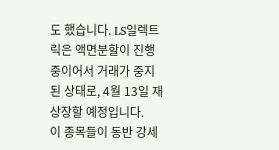도 했습니다. LS일렉트릭은 액면분할이 진행 중이어서 거래가 중지된 상태로, 4월 13일 재상장할 예정입니다.
이 종목들이 동반 강세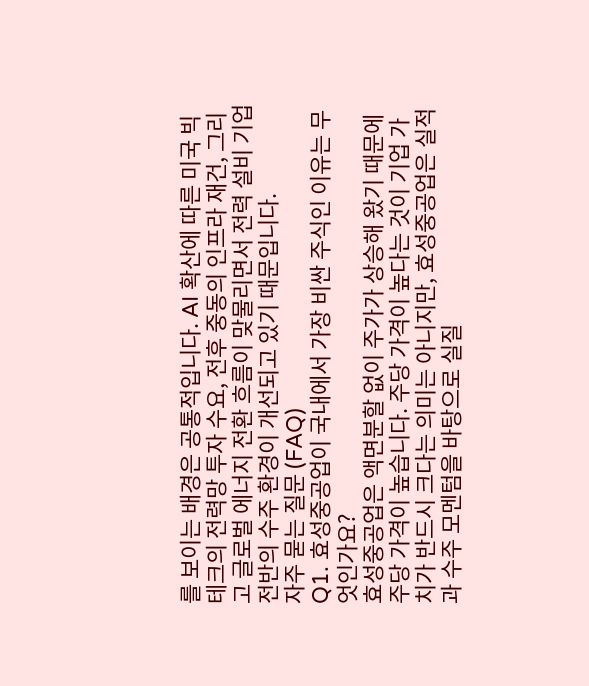를 보이는 배경은 공통적입니다. AI 확산에 따른 미국 빅테크의 전력망 투자 수요, 전후 중동의 인프라 재건, 그리고 글로벌 에너지 전환 흐름이 맞물리면서 전력 설비 기업 전반의 수주 환경이 개선되고 있기 때문입니다.
자주 묻는 질문 (FAQ)
Q1. 효성중공업이 국내에서 가장 비싼 주식인 이유는 무엇인가요?
효성중공업은 액면분할 없이 주가가 상승해 왔기 때문에 주당 가격이 높습니다. 주당 가격이 높다는 것이 기업 가치가 반드시 크다는 의미는 아니지만, 효성중공업은 실적과 수주 모멘텀을 바탕으로 실질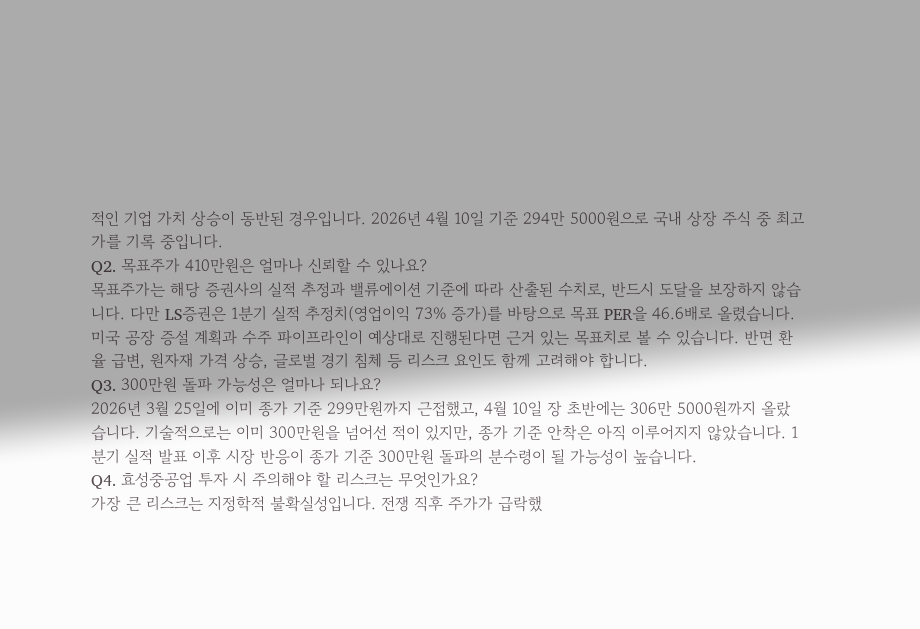적인 기업 가치 상승이 동반된 경우입니다. 2026년 4월 10일 기준 294만 5000원으로 국내 상장 주식 중 최고가를 기록 중입니다.
Q2. 목표주가 410만원은 얼마나 신뢰할 수 있나요?
목표주가는 해당 증권사의 실적 추정과 밸류에이션 기준에 따라 산출된 수치로, 반드시 도달을 보장하지 않습니다. 다만 LS증권은 1분기 실적 추정치(영업이익 73% 증가)를 바탕으로 목표 PER을 46.6배로 올렸습니다. 미국 공장 증설 계획과 수주 파이프라인이 예상대로 진행된다면 근거 있는 목표치로 볼 수 있습니다. 반면 환율 급변, 원자재 가격 상승, 글로벌 경기 침체 등 리스크 요인도 함께 고려해야 합니다.
Q3. 300만원 돌파 가능성은 얼마나 되나요?
2026년 3월 25일에 이미 종가 기준 299만원까지 근접했고, 4월 10일 장 초반에는 306만 5000원까지 올랐습니다. 기술적으로는 이미 300만원을 넘어선 적이 있지만, 종가 기준 안착은 아직 이루어지지 않았습니다. 1분기 실적 발표 이후 시장 반응이 종가 기준 300만원 돌파의 분수령이 될 가능성이 높습니다.
Q4. 효성중공업 투자 시 주의해야 할 리스크는 무엇인가요?
가장 큰 리스크는 지정학적 불확실성입니다. 전쟁 직후 주가가 급락했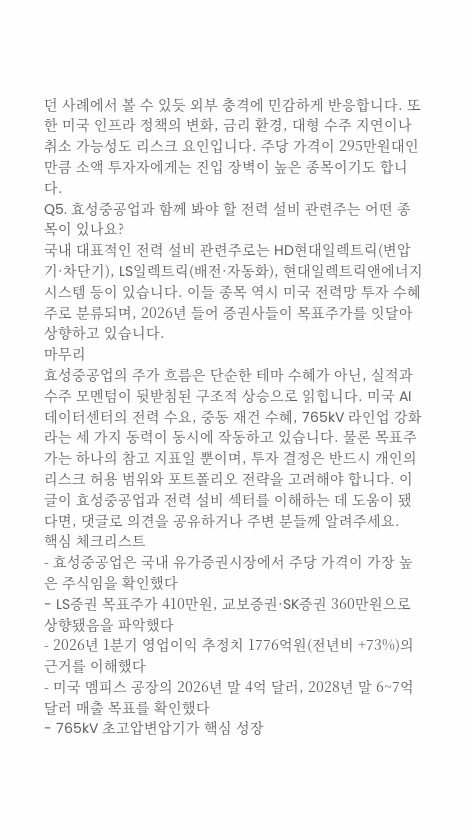던 사례에서 볼 수 있듯 외부 충격에 민감하게 반응합니다. 또한 미국 인프라 정책의 변화, 금리 환경, 대형 수주 지연이나 취소 가능성도 리스크 요인입니다. 주당 가격이 295만원대인 만큼 소액 투자자에게는 진입 장벽이 높은 종목이기도 합니다.
Q5. 효성중공업과 함께 봐야 할 전력 설비 관련주는 어떤 종목이 있나요?
국내 대표적인 전력 설비 관련주로는 HD현대일렉트릭(변압기·차단기), LS일렉트릭(배전·자동화), 현대일렉트릭앤에너지시스템 등이 있습니다. 이들 종목 역시 미국 전력망 투자 수혜주로 분류되며, 2026년 들어 증권사들이 목표주가를 잇달아 상향하고 있습니다.
마무리
효성중공업의 주가 흐름은 단순한 테마 수혜가 아닌, 실적과 수주 모멘텀이 뒷받침된 구조적 상승으로 읽힙니다. 미국 AI 데이터센터의 전력 수요, 중동 재건 수혜, 765kV 라인업 강화라는 세 가지 동력이 동시에 작동하고 있습니다. 물론 목표주가는 하나의 참고 지표일 뿐이며, 투자 결정은 반드시 개인의 리스크 허용 범위와 포트폴리오 전략을 고려해야 합니다. 이 글이 효성중공업과 전력 설비 섹터를 이해하는 데 도움이 됐다면, 댓글로 의견을 공유하거나 주변 분들께 알려주세요.
핵심 체크리스트
- 효성중공업은 국내 유가증권시장에서 주당 가격이 가장 높은 주식임을 확인했다
- LS증권 목표주가 410만원, 교보증권·SK증권 360만원으로 상향됐음을 파악했다
- 2026년 1분기 영업이익 추정치 1776억원(전년비 +73%)의 근거를 이해했다
- 미국 멤피스 공장의 2026년 말 4억 달러, 2028년 말 6~7억 달러 매출 목표를 확인했다
- 765kV 초고압변압기가 핵심 성장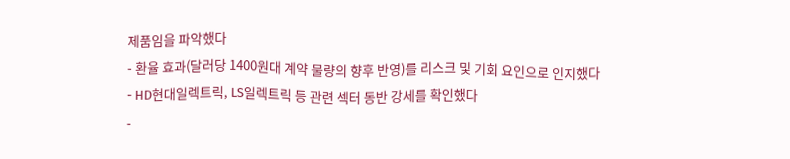제품임을 파악했다
- 환율 효과(달러당 1400원대 계약 물량의 향후 반영)를 리스크 및 기회 요인으로 인지했다
- HD현대일렉트릭, LS일렉트릭 등 관련 섹터 동반 강세를 확인했다
-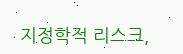지정학적 리스크,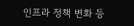인프라 정책 변화 등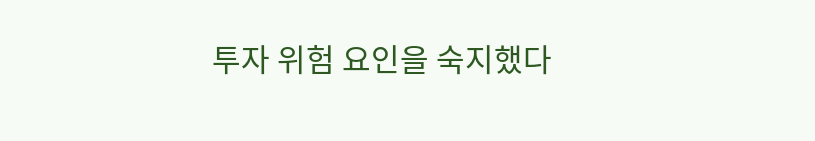투자 위험 요인을 숙지했다